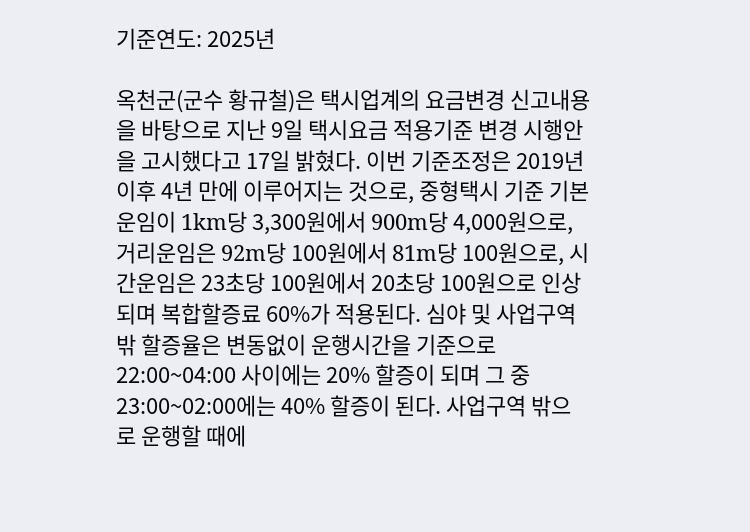기준연도: 2025년

옥천군(군수 황규철)은 택시업계의 요금변경 신고내용을 바탕으로 지난 9일 택시요금 적용기준 변경 시행안을 고시했다고 17일 밝혔다. 이번 기준조정은 2019년 이후 4년 만에 이루어지는 것으로, 중형택시 기준 기본운임이 1km당 3,300원에서 900m당 4,000원으로, 거리운임은 92m당 100원에서 81m당 100원으로, 시간운임은 23초당 100원에서 20초당 100원으로 인상되며 복합할증료 60%가 적용된다. 심야 및 사업구역 밖 할증율은 변동없이 운행시간을 기준으로 22:00~04:00 사이에는 20% 할증이 되며 그 중 23:00~02:00에는 40% 할증이 된다. 사업구역 밖으로 운행할 때에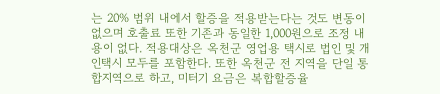는 20% 범위 내에서 할증을 적용받는다는 것도 변동이 없으며 호출료 또한 기존과 동일한 1,000원으로 조정 내용이 없다. 적용대상은 옥천군 영업용 택시로 법인 및 개인택시 모두를 포함한다. 또한 옥천군 전 지역을 단일 통합지역으로 하고, 미터기 요금은 복합할증율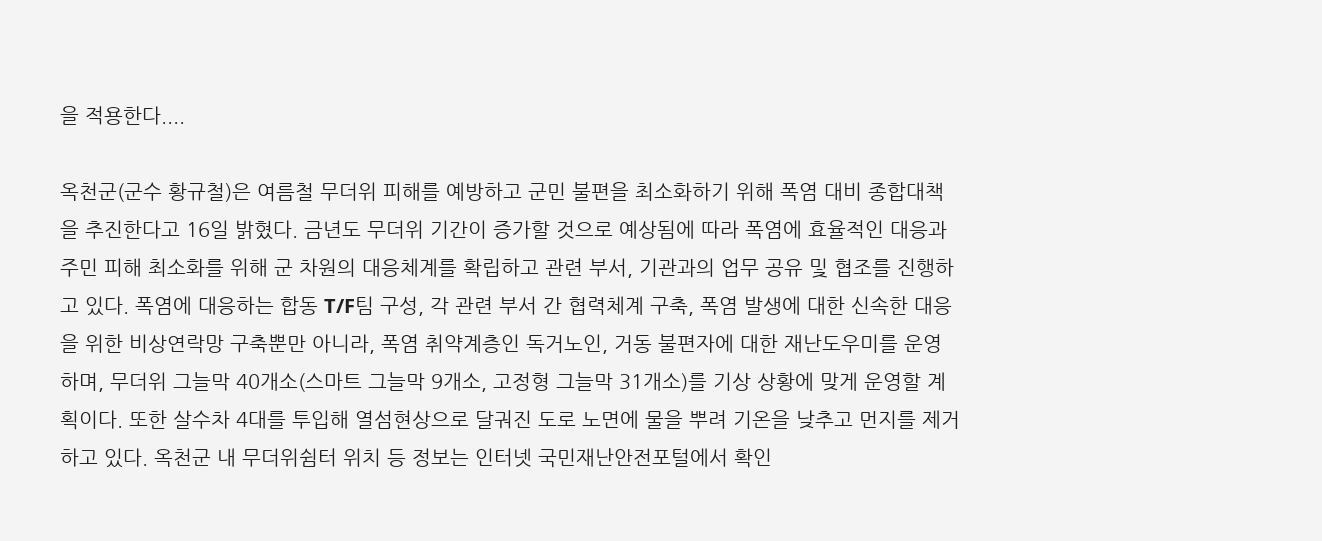을 적용한다....

옥천군(군수 황규철)은 여름철 무더위 피해를 예방하고 군민 불편을 최소화하기 위해 폭염 대비 종합대책을 추진한다고 16일 밝혔다. 금년도 무더위 기간이 증가할 것으로 예상됨에 따라 폭염에 효율적인 대응과 주민 피해 최소화를 위해 군 차원의 대응체계를 확립하고 관련 부서, 기관과의 업무 공유 및 협조를 진행하고 있다. 폭염에 대응하는 합동 T/F팀 구성, 각 관련 부서 간 협력체계 구축, 폭염 발생에 대한 신속한 대응을 위한 비상연락망 구축뿐만 아니라, 폭염 취약계층인 독거노인, 거동 불편자에 대한 재난도우미를 운영하며, 무더위 그늘막 40개소(스마트 그늘막 9개소, 고정형 그늘막 31개소)를 기상 상황에 맞게 운영할 계획이다. 또한 살수차 4대를 투입해 열섬현상으로 달궈진 도로 노면에 물을 뿌려 기온을 낮추고 먼지를 제거하고 있다. 옥천군 내 무더위쉼터 위치 등 정보는 인터넷 국민재난안전포털에서 확인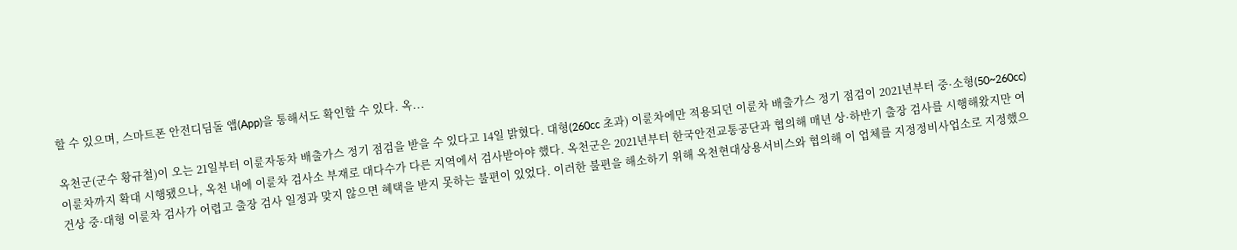할 수 있으며, 스마트폰 안전디딤돌 앱(App)을 통해서도 확인할 수 있다. 옥...

옥천군(군수 황규철)이 오는 21일부터 이륜자동차 배출가스 정기 점검을 받을 수 있다고 14일 밝혔다. 대형(260cc 초과) 이륜차에만 적용되던 이륜차 배출가스 정기 점검이 2021년부터 중·소형(50~260cc) 이륜차까지 확대 시행됐으나, 옥천 내에 이륜차 검사소 부재로 대다수가 다른 지역에서 검사받아야 했다. 옥천군은 2021년부터 한국안전교통공단과 협의해 매년 상·하반기 출장 검사를 시행해왔지만 여건상 중·대형 이륜차 검사가 어렵고 출장 검사 일정과 맞지 않으면 혜택을 받지 못하는 불편이 있었다. 이러한 불편을 해소하기 위해 옥천현대상용서비스와 협의해 이 업체를 지정정비사업소로 지정했으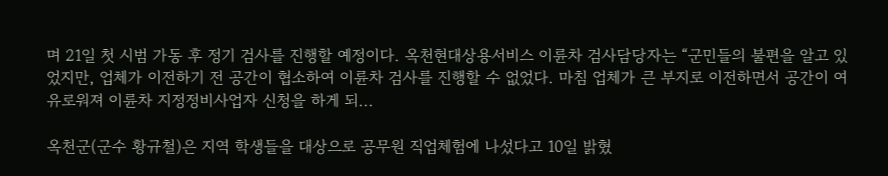며 21일 첫 시범 가동 후 정기 검사를 진행할 예정이다. 옥천현대상용서비스 이륜차 검사담당자는 “군민들의 불편을 알고 있었지만, 업체가 이전하기 전 공간이 협소하여 이륜차 검사를 진행할 수 없었다. 마침 업체가 큰 부지로 이전하면서 공간이 여유로워져 이륜차 지정정비사업자 신청을 하게 되...

옥천군(군수 황규철)은 지역 학생들을 대상으로 공무원 직업체험에 나섰다고 10일 밝혔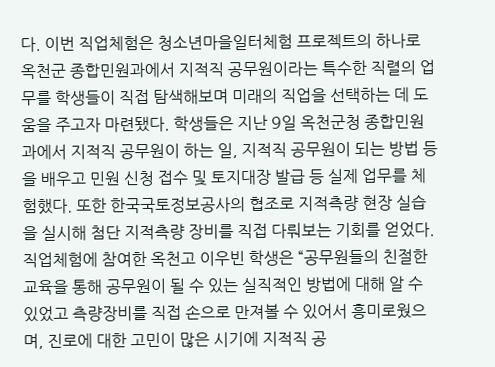다. 이번 직업체험은 청소년마을일터체험 프로젝트의 하나로 옥천군 종합민원과에서 지적직 공무원이라는 특수한 직렬의 업무를 학생들이 직접 탐색해보며 미래의 직업을 선택하는 데 도움을 주고자 마련됐다. 학생들은 지난 9일 옥천군청 종합민원과에서 지적직 공무원이 하는 일, 지적직 공무원이 되는 방법 등을 배우고 민원 신청 접수 및 토지대장 발급 등 실제 업무를 체험했다. 또한 한국국토정보공사의 협조로 지적측량 현장 실습을 실시해 첨단 지적측량 장비를 직접 다뤄보는 기회를 얻었다. 직업체험에 참여한 옥천고 이우빈 학생은 “공무원들의 친절한 교육을 통해 공무원이 될 수 있는 실직적인 방법에 대해 알 수 있었고 측량장비를 직접 손으로 만져볼 수 있어서 흥미로웠으며, 진로에 대한 고민이 많은 시기에 지적직 공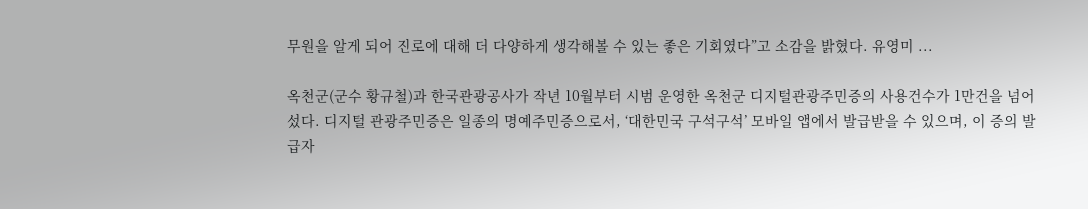무원을 알게 되어 진로에 대해 더 다양하게 생각해볼 수 있는 좋은 기회였다”고 소감을 밝혔다. 유영미 ...

옥천군(군수 황규철)과 한국관광공사가 작년 10월부터 시범 운영한 옥천군 디지털관광주민증의 사용건수가 1만건을 넘어섰다. 디지털 관광주민증은 일종의 명예주민증으로서, ‘대한민국 구석구석’ 모바일 앱에서 발급받을 수 있으며, 이 증의 발급자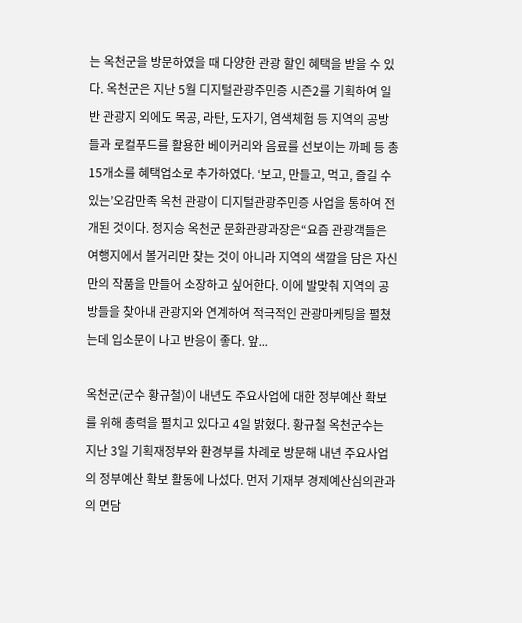는 옥천군을 방문하였을 때 다양한 관광 할인 혜택을 받을 수 있다. 옥천군은 지난 5월 디지털관광주민증 시즌2를 기획하여 일반 관광지 외에도 목공, 라탄, 도자기, 염색체험 등 지역의 공방들과 로컬푸드를 활용한 베이커리와 음료를 선보이는 까페 등 총 15개소를 혜택업소로 추가하였다. ‘보고, 만들고, 먹고, 즐길 수 있는’오감만족 옥천 관광이 디지털관광주민증 사업을 통하여 전개된 것이다. 정지승 옥천군 문화관광과장은“요즘 관광객들은 여행지에서 볼거리만 찾는 것이 아니라 지역의 색깔을 담은 자신만의 작품을 만들어 소장하고 싶어한다. 이에 발맞춰 지역의 공방들을 찾아내 관광지와 연계하여 적극적인 관광마케팅을 펼쳤는데 입소문이 나고 반응이 좋다. 앞...

옥천군(군수 황규철)이 내년도 주요사업에 대한 정부예산 확보를 위해 총력을 펼치고 있다고 4일 밝혔다. 황규철 옥천군수는 지난 3일 기획재정부와 환경부를 차례로 방문해 내년 주요사업의 정부예산 확보 활동에 나섰다. 먼저 기재부 경제예산심의관과의 면담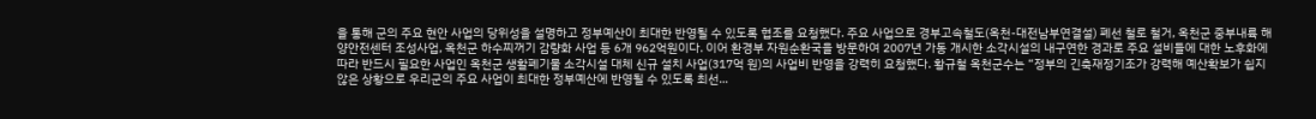을 통해 군의 주요 현안 사업의 당위성을 설명하고 정부예산이 최대한 반영될 수 있도록 협조를 요청했다. 주요 사업으로 경부고속철도(옥천-대전남부연결설) 폐선 철로 철거, 옥천군 중부내륙 해양안전센터 조성사업, 옥천군 하수찌꺼기 감량화 사업 등 6개 962억원이다. 이어 환경부 자원순환국을 방문하여 2007년 가동 개시한 소각시설의 내구연한 경과로 주요 설비들에 대한 노후화에 따라 반드시 필요한 사업인 옥천군 생활폐기물 소각시설 대체 신규 설치 사업(317억 원)의 사업비 반영을 강력히 요청했다. 황규철 옥천군수는 “정부의 긴축재정기조가 강력해 예산확보가 쉽지 않은 상황으로 우리군의 주요 사업이 최대한 정부예산에 반영될 수 있도록 최선...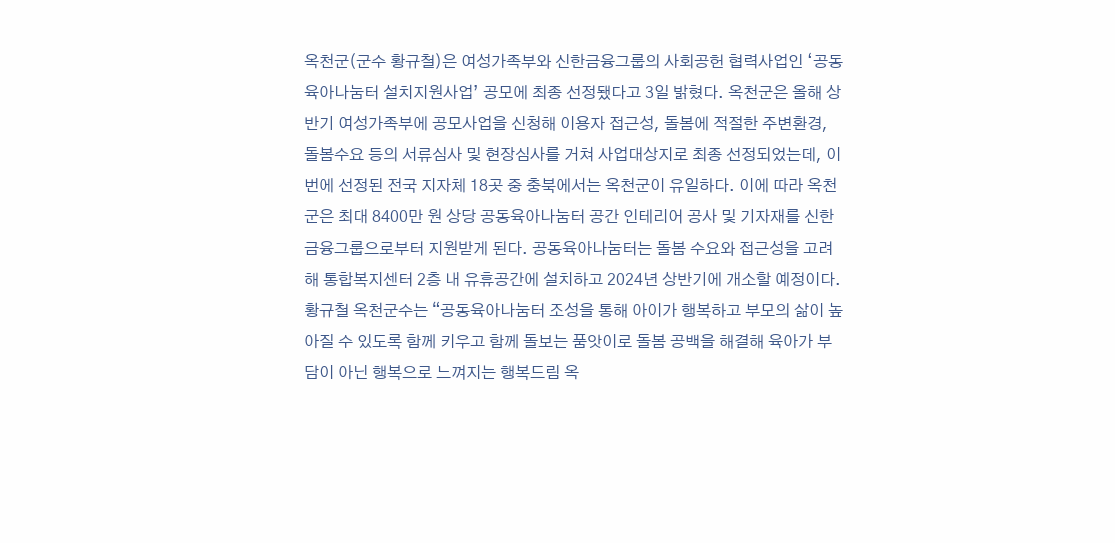옥천군(군수 황규철)은 여성가족부와 신한금융그룹의 사회공헌 협력사업인 ‘공동육아나눔터 설치지원사업’ 공모에 최종 선정됐다고 3일 밝혔다. 옥천군은 올해 상반기 여성가족부에 공모사업을 신청해 이용자 접근성, 돌봄에 적절한 주변환경, 돌봄수요 등의 서류심사 및 현장심사를 거쳐 사업대상지로 최종 선정되었는데, 이번에 선정된 전국 지자체 18곳 중 충북에서는 옥천군이 유일하다. 이에 따라 옥천군은 최대 8400만 원 상당 공동육아나눔터 공간 인테리어 공사 및 기자재를 신한금융그룹으로부터 지원받게 된다. 공동육아나눔터는 돌봄 수요와 접근성을 고려해 통합복지센터 2층 내 유휴공간에 설치하고 2024년 상반기에 개소할 예정이다. 황규철 옥천군수는 “공동육아나눔터 조성을 통해 아이가 행복하고 부모의 삶이 높아질 수 있도록 함께 키우고 함께 돌보는 품앗이로 돌봄 공백을 해결해 육아가 부담이 아닌 행복으로 느껴지는 행복드림 옥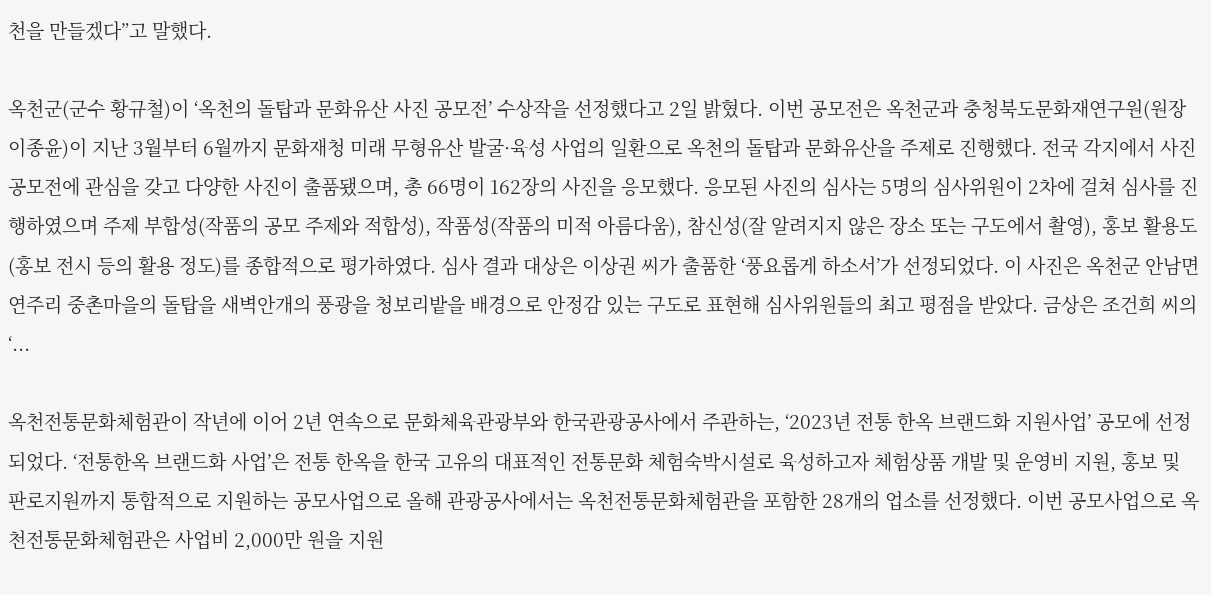천을 만들겠다”고 말했다.

옥천군(군수 황규철)이 ‘옥천의 돌탑과 문화유산 사진 공모전’ 수상작을 선정했다고 2일 밝혔다. 이번 공모전은 옥천군과 충청북도문화재연구원(원장 이종윤)이 지난 3월부터 6월까지 문화재청 미래 무형유산 발굴·육성 사업의 일환으로 옥천의 돌탑과 문화유산을 주제로 진행했다. 전국 각지에서 사진 공모전에 관심을 갖고 다양한 사진이 출품됐으며, 총 66명이 162장의 사진을 응모했다. 응모된 사진의 심사는 5명의 심사위원이 2차에 걸쳐 심사를 진행하였으며 주제 부합성(작품의 공모 주제와 적합성), 작품성(작품의 미적 아름다움), 참신성(잘 알려지지 않은 장소 또는 구도에서 촬영), 홍보 활용도(홍보 전시 등의 활용 정도)를 종합적으로 평가하였다. 심사 결과 대상은 이상권 씨가 출품한 ‘풍요롭게 하소서’가 선정되었다. 이 사진은 옥천군 안남면 연주리 중촌마을의 돌탑을 새벽안개의 풍광을 청보리밭을 배경으로 안정감 있는 구도로 표현해 심사위원들의 최고 평점을 받았다. 금상은 조건희 씨의 ‘...

옥천전통문화체험관이 작년에 이어 2년 연속으로 문화체육관광부와 한국관광공사에서 주관하는, ‘2023년 전통 한옥 브랜드화 지원사업’ 공모에 선정되었다. ‘전통한옥 브랜드화 사업’은 전통 한옥을 한국 고유의 대표적인 전통문화 체험숙박시설로 육성하고자 체험상품 개발 및 운영비 지원, 홍보 및 판로지원까지 통합적으로 지원하는 공모사업으로 올해 관광공사에서는 옥천전통문화체험관을 포함한 28개의 업소를 선정했다. 이번 공모사업으로 옥천전통문화체험관은 사업비 2,000만 원을 지원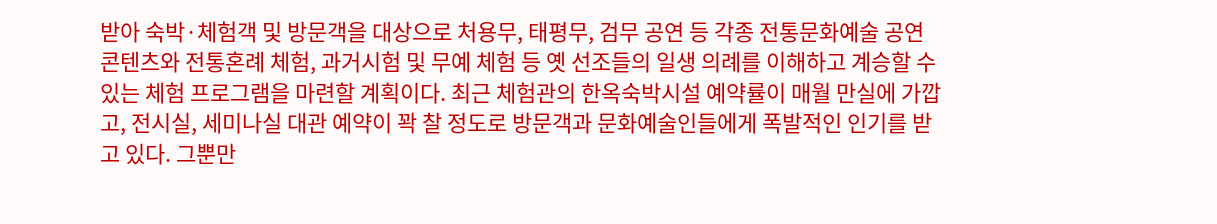받아 숙박·체험객 및 방문객을 대상으로 처용무, 태평무, 검무 공연 등 각종 전통문화예술 공연 콘텐츠와 전통혼례 체험, 과거시험 및 무예 체험 등 옛 선조들의 일생 의례를 이해하고 계승할 수 있는 체험 프로그램을 마련할 계획이다. 최근 체험관의 한옥숙박시설 예약률이 매월 만실에 가깝고, 전시실, 세미나실 대관 예약이 꽉 찰 정도로 방문객과 문화예술인들에게 폭발적인 인기를 받고 있다. 그뿐만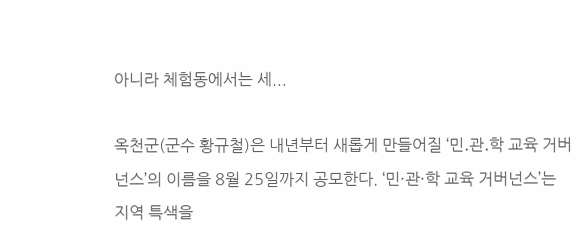아니라 체험동에서는 세...

옥천군(군수 황규철)은 내년부터 새롭게 만들어질 ‘민․관․학 교육 거버넌스’의 이름을 8월 25일까지 공모한다. ‘민·관·학 교육 거버넌스’는 지역 특색을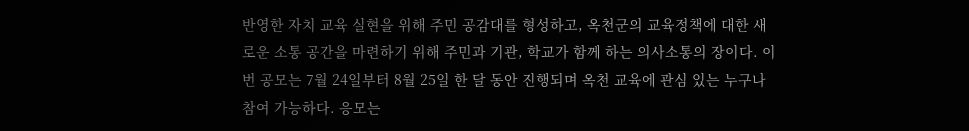반영한 자치 교육 실현을 위해 주민 공감대를 형성하고, 옥천군의 교육정책에 대한 새로운 소통 공간을 마련하기 위해 주민과 기관, 학교가 함께 하는 의사소통의 장이다. 이번 공모는 7월 24일부터 8월 25일 한 달 동안 진행되며 옥천 교육에 관심 있는 누구나 참여 가능하다. 응모는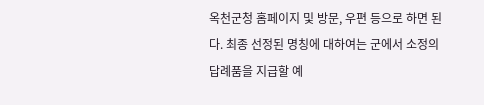옥천군청 홈페이지 및 방문, 우편 등으로 하면 된다. 최종 선정된 명칭에 대하여는 군에서 소정의 답례품을 지급할 예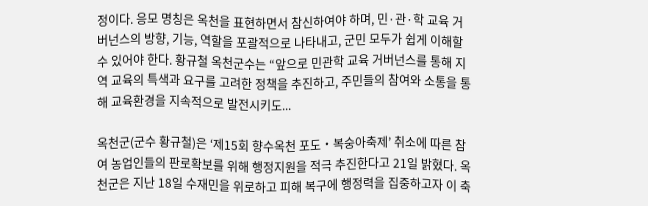정이다. 응모 명칭은 옥천을 표현하면서 참신하여야 하며, 민·관·학 교육 거버넌스의 방향, 기능, 역할을 포괄적으로 나타내고, 군민 모두가 쉽게 이해할 수 있어야 한다. 황규철 옥천군수는 “앞으로 민관학 교육 거버넌스를 통해 지역 교육의 특색과 요구를 고려한 정책을 추진하고, 주민들의 참여와 소통을 통해 교육환경을 지속적으로 발전시키도...

옥천군(군수 황규철)은 ‘제15회 향수옥천 포도‧복숭아축제’ 취소에 따른 참여 농업인들의 판로확보를 위해 행정지원을 적극 추진한다고 21일 밝혔다. 옥천군은 지난 18일 수재민을 위로하고 피해 복구에 행정력을 집중하고자 이 축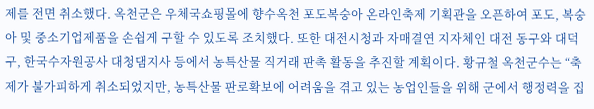제를 전면 취소했다. 옥천군은 우체국쇼핑몰에 향수옥천 포도복숭아 온라인축제 기획관을 오픈하여 포도, 복숭아 및 중소기업제품을 손쉽게 구할 수 있도록 조치했다. 또한 대전시청과 자매결연 지자체인 대전 동구와 대덕구, 한국수자원공사 대청댐지사 등에서 농특산물 직거래 판촉 활동을 추진할 계획이다. 황규철 옥천군수는 “축제가 불가피하게 취소되었지만, 농특산물 판로확보에 어려움을 겪고 있는 농업인들을 위해 군에서 행정력을 집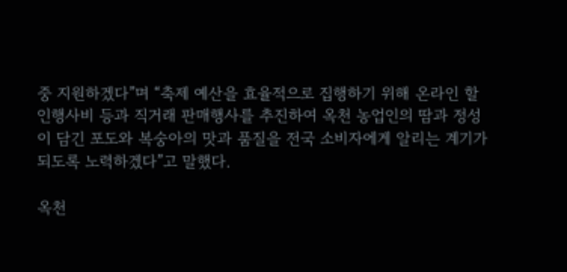중 지원하겠다”며 “축제 예산을 효율적으로 집행하기 위해 온라인 할인행사비 등과 직거래 판매행사를 추진하여 옥천 농업인의 땀과 정성이 담긴 포도와 복숭아의 맛과 품질을 전국 소비자에게 알리는 계기가 되도록 노력하겠다”고 말했다.

옥천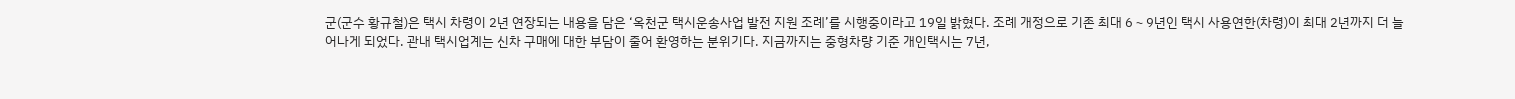군(군수 황규철)은 택시 차령이 2년 연장되는 내용을 담은 ‘옥천군 택시운송사업 발전 지원 조례’를 시행중이라고 19일 밝혔다. 조례 개정으로 기존 최대 6∼9년인 택시 사용연한(차령)이 최대 2년까지 더 늘어나게 되었다. 관내 택시업계는 신차 구매에 대한 부담이 줄어 환영하는 분위기다. 지금까지는 중형차량 기준 개인택시는 7년,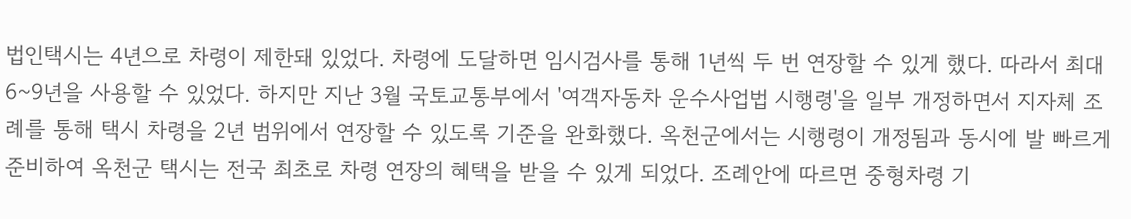법인택시는 4년으로 차령이 제한돼 있었다. 차령에 도달하면 임시검사를 통해 1년씩 두 번 연장할 수 있게 했다. 따라서 최대 6~9년을 사용할 수 있었다. 하지만 지난 3월 국토교통부에서 '여객자동차 운수사업법 시행령'을 일부 개정하면서 지자체 조례를 통해 택시 차령을 2년 범위에서 연장할 수 있도록 기준을 완화했다. 옥천군에서는 시행령이 개정됨과 동시에 발 빠르게 준비하여 옥천군 택시는 전국 최초로 차령 연장의 혜택을 받을 수 있게 되었다. 조례안에 따르면 중형차령 기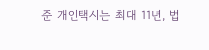준 개인택시는 최대 11년, 법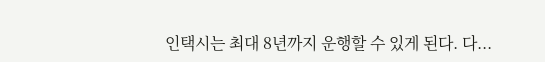인택시는 최대 8년까지 운행할 수 있게 된다. 다...